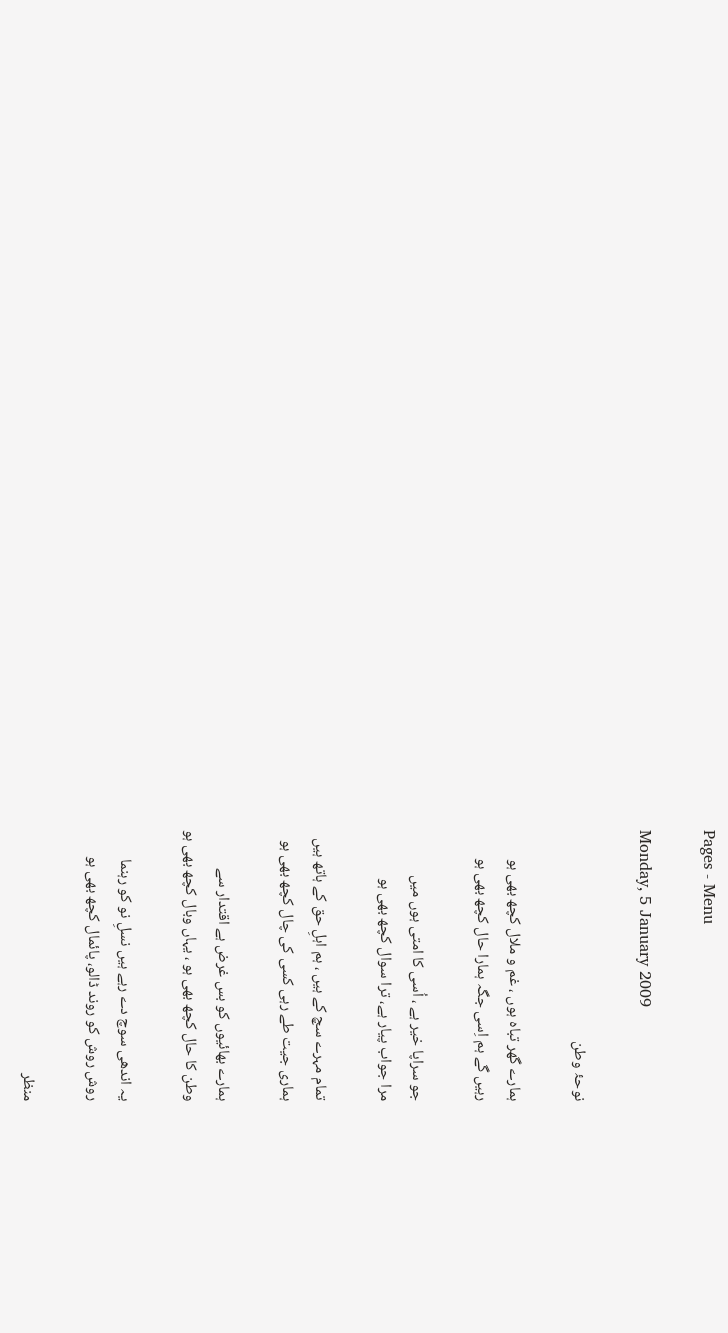Pages - Menu

Monday, 5 January 2009

نوحۂ وطن

ہمارے گھر تباہ ہوں ، غم و ملال کچھ بھی ہو
رہیں گے ہم اِسی جگہ ہمارا حال کچھ بھی ہو

جو سراپا خیر ہے ، اُسی کا امتی ہوں میں
مرا جواب پیار ہے، ترا سوال کچھ بھی ہو

تمام مہرے سچ کے ہیں ، ہم اہلِ حق کے ہاتھ ہیں
ہماری جیت طے رہی کسی کی چال کچھ بھی ہو

ہمارے بھائیوں کو بس غرض ہے اقتدار سے
وطن کا حال کچھ بھی ہو ، یہاں وبال کچھ بھی ہو

یہ اندھی سوچ دے رہے ہیں نسلِ نو کو رہنما
روش روش کو روند ڈالو، پائمال کچھ بھی ہو

منظر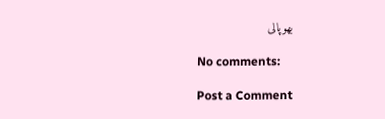بھوپالی

No comments:

Post a Comment